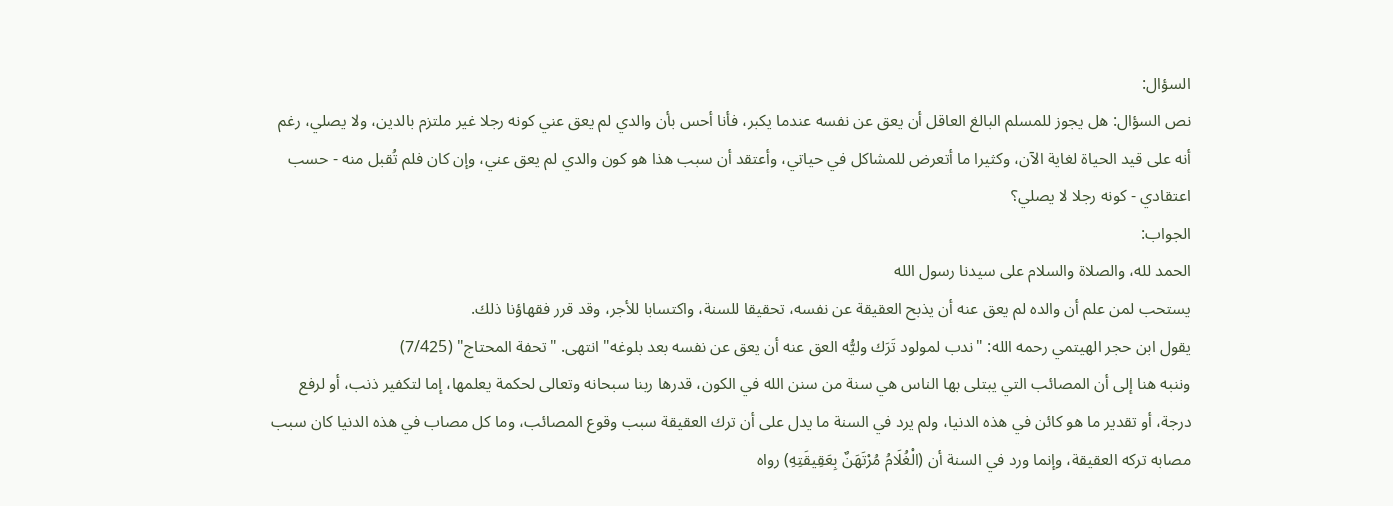السؤال:
نص السؤال: هل يجوز للمسلم البالغ العاقل أن يعق عن نفسه عندما يكبر، فأنا أحس بأن والدي لم يعق عني كونه رجلا غير ملتزم بالدين، ولا يصلي، رغم أنه على قيد الحياة لغاية الآن، وكثيرا ما أتعرض للمشاكل في حياتي، وأعتقد أن سبب هذا هو كون والدي لم يعق عني، وإن كان فلم تُقبل منه - حسب اعتقادي - كونه رجلا لا يصلي؟
الجواب:
الحمد لله، والصلاة والسلام على سيدنا رسول الله
يستحب لمن علم أن والده لم يعق عنه أن يذبح العقيقة عن نفسه، تحقيقا للسنة، واكتسابا للأجر، وقد قرر فقهاؤنا ذلك.
يقول ابن حجر الهيتمي رحمه الله: "ندب لمولود تَرَك وليُّه العق عنه أن يعق عن نفسه بعد بلوغه" انتهى. "تحفة المحتاج" (7/425)
وننبه هنا إلى أن المصائب التي يبتلى بها الناس هي سنة من سنن الله في الكون، قدرها ربنا سبحانه وتعالى لحكمة يعلمها، إما لتكفير ذنب، أو لرفع درجة، أو تقدير ما هو كائن في هذه الدنيا، ولم يرد في السنة ما يدل على أن ترك العقيقة سبب وقوع المصائب، وما كل مصاب في هذه الدنيا كان سبب مصابه تركه العقيقة، وإنما ورد في السنة أن (الْغُلَامُ مُرْتَهَنٌ بِعَقِيقَتِهِ) رواه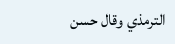الترمذي وقال حسن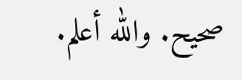صحيح. والله أعلم.